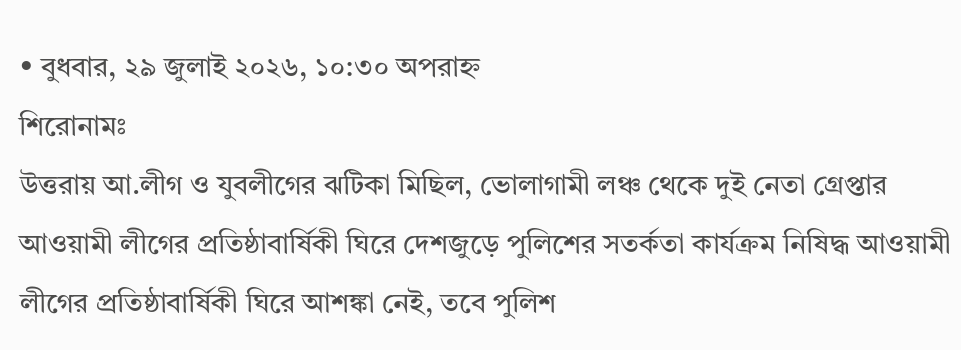• বুধবার, ২৯ জুলাই ২০২৬, ১০:৩০ অপরাহ্ন
শিরোনামঃ
উত্তরায় আ.লীগ ও যুবলীগের ঝটিকা মিছিল, ভোলাগামী লঞ্চ থেকে দুই নেতা গ্রেপ্তার আওয়ামী লীগের প্রতিষ্ঠাবার্ষিকী ঘিরে দেশজুড়ে পুলিশের সতর্কতা কার্যক্রম নিষিদ্ধ আওয়ামী লীগের প্রতিষ্ঠাবার্ষিকী ঘিরে আশঙ্কা নেই, তবে পুলিশ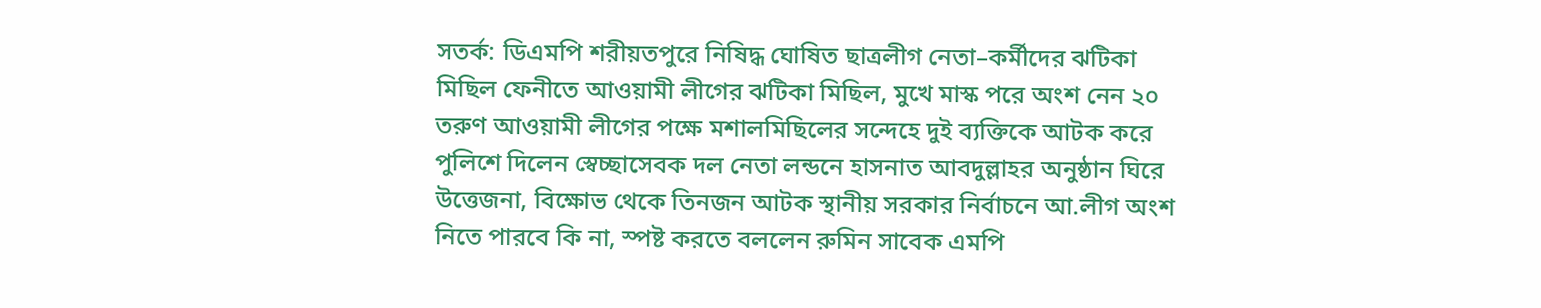সতর্ক: ডিএমপি শরীয়তপুরে নিষিদ্ধ ঘোষিত ছাত্রলীগ নেতা–কর্মীদের ঝটিকা মিছিল ফেনীতে আওয়ামী লীগের ঝটিকা মিছিল, মুখে মাস্ক পরে অংশ নেন ২০ তরুণ আওয়ামী লীগের পক্ষে মশালমিছিলের সন্দেহে দুই ব্যক্তিকে আটক করে পুলিশে দিলেন স্বেচ্ছাসেবক দল নেতা লন্ডনে হাসনাত আবদুল্লাহর অনুষ্ঠান ঘিরে উত্তেজনা, বিক্ষোভ থেকে তিনজন আটক স্থানীয় সরকার নির্বাচনে আ.লীগ অংশ নিতে পারবে কি না, স্পষ্ট করতে বললেন রুমিন সাবেক এমপি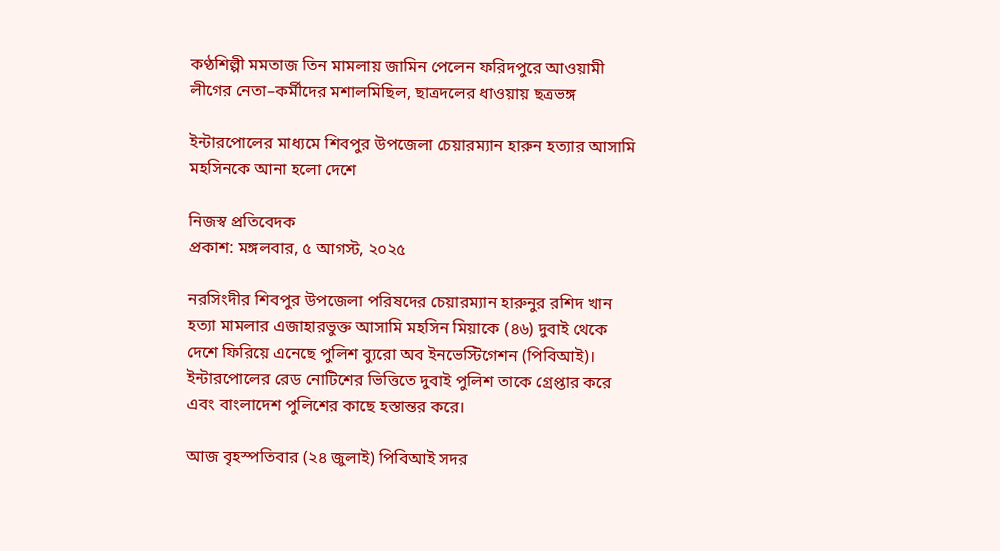কণ্ঠশিল্পী মমতাজ তিন মামলায় জামিন পেলেন ফরিদপুরে আওয়ামী লীগের নেতা–কর্মীদের মশালমিছিল, ছাত্রদলের ধাওয়ায় ছত্রভঙ্গ

ইন্টারপোলের মাধ্যমে শিবপুর উপজেলা চেয়ারম্যান হারুন হত্যার আসামি মহসিনকে আনা হলো দেশে

নিজস্ব প্রতিবেদক
প্রকাশ: মঙ্গলবার, ৫ আগস্ট, ২০২৫

নরসিংদীর শিবপুর উপজেলা পরিষদের চেয়ারম্যান হারুনুর রশিদ খান হত্যা মামলার এজাহারভুক্ত আসামি মহসিন মিয়াকে (৪৬) দুবাই থেকে দেশে ফিরিয়ে এনেছে পুলিশ ব্যুরো অব ইনভেস্টিগেশন (পিবিআই)। ইন্টারপোলের রেড নোটিশের ভিত্তিতে দুবাই পুলিশ তাকে গ্রেপ্তার করে এবং বাংলাদেশ পুলিশের কাছে হস্তান্তর করে।

আজ বৃহস্পতিবার (২৪ জুলাই) পিবিআই সদর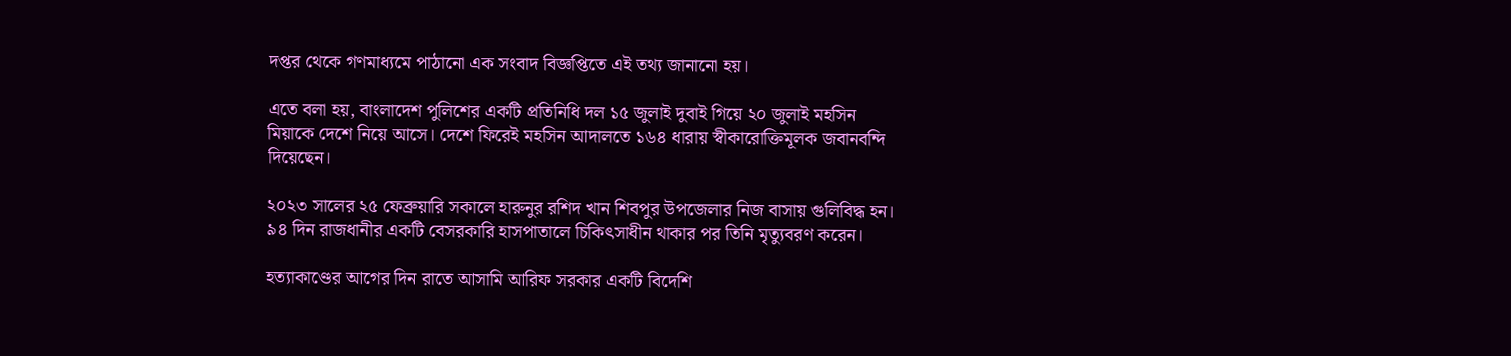দপ্তর থেকে গণমাধ্যমে পাঠানো এক সংবাদ বিজ্ঞপ্তিতে এই তথ্য জানানো হয়।

এতে বলা হয়, বাংলাদেশ পুলিশের একটি প্রতিনিধি দল ১৫ জুলাই দুবাই গিয়ে ২০ জুলাই মহসিন মিয়াকে দেশে নিয়ে আসে। দেশে ফিরেই মহসিন আদালতে ১৬৪ ধারায় স্বীকারোক্তিমূলক জবানবন্দি দিয়েছেন।

২০২৩ সালের ২৫ ফেব্রুয়ারি সকালে হারুনুর রশিদ খান শিবপুর উপজেলার নিজ বাসায় গুলিবিদ্ধ হন। ৯৪ দিন রাজধানীর একটি বেসরকারি হাসপাতালে চিকিৎসাধীন থাকার পর তিনি মৃত্যুবরণ করেন।

হত্যাকাণ্ডের আগের দিন রাতে আসামি আরিফ সরকার একটি বিদেশি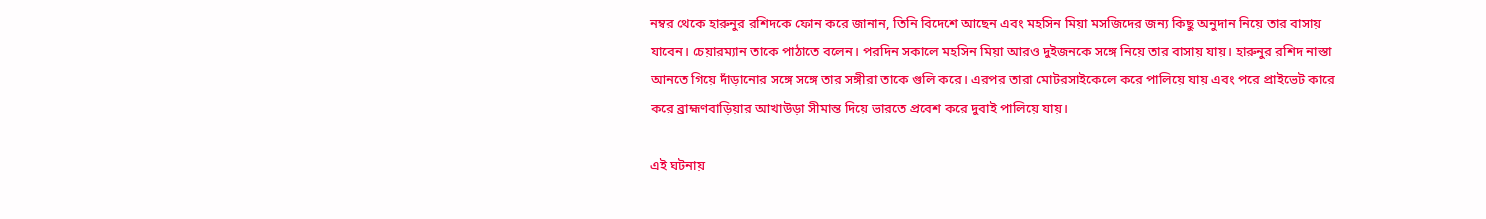নম্বর থেকে হারুনুর রশিদকে ফোন করে জানান, তিনি বিদেশে আছেন এবং মহসিন মিয়া মসজিদের জন্য কিছু অনুদান নিয়ে তার বাসায় যাবেন। চেয়ারম্যান তাকে পাঠাতে বলেন। পরদিন সকালে মহসিন মিয়া আরও দুইজনকে সঙ্গে নিয়ে তার বাসায় যায়। হারুনুর রশিদ নাস্তা আনতে গিয়ে দাঁড়ানোর সঙ্গে সঙ্গে তার সঙ্গীরা তাকে গুলি করে। এরপর তারা মোটরসাইকেলে করে পালিয়ে যায় এবং পরে প্রাইভেট কারে করে ব্রাহ্মণবাড়িয়ার আখাউড়া সীমান্ত দিয়ে ভারতে প্রবেশ করে দুবাই পালিয়ে যায়।

এই ঘটনায়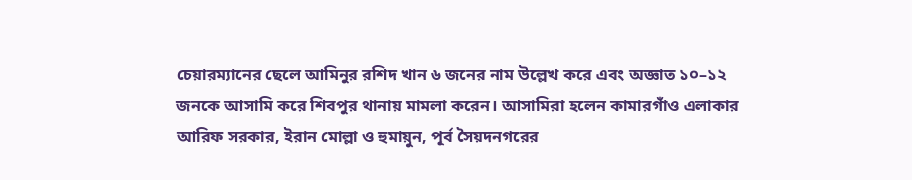চেয়ারম্যানের ছেলে আমিনুর রশিদ খান ৬ জনের নাম উল্লেখ করে এবং অজ্ঞাত ১০–১২ জনকে আসামি করে শিবপুর থানায় মামলা করেন। আসামিরা হলেন কামারগাঁও এলাকার আরিফ সরকার, ইরান মোল্লা ও হুমায়ুন, পূর্ব সৈয়দনগরের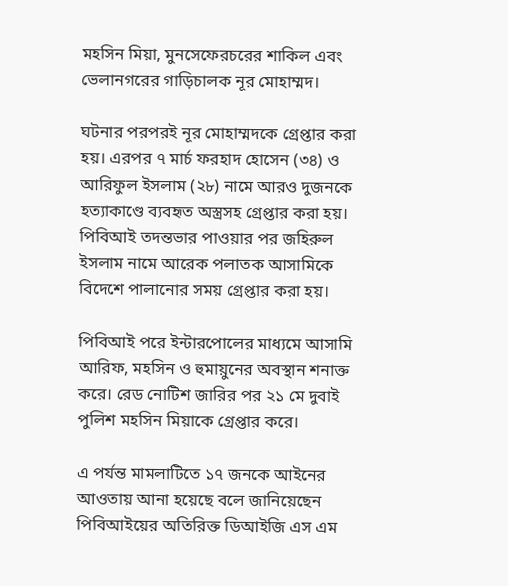মহসিন মিয়া, মুনসেফেরচরের শাকিল এবং ভেলানগরের গাড়িচালক নূর মোহাম্মদ।

ঘটনার পরপরই নূর মোহাম্মদকে গ্রেপ্তার করা হয়। এরপর ৭ মার্চ ফরহাদ হোসেন (৩৪) ও আরিফুল ইসলাম (২৮) নামে আরও দুজনকে হত্যাকাণ্ডে ব্যবহৃত অস্ত্রসহ গ্রেপ্তার করা হয়। পিবিআই তদন্তভার পাওয়ার পর জহিরুল ইসলাম নামে আরেক পলাতক আসামিকে বিদেশে পালানোর সময় গ্রেপ্তার করা হয়।

পিবিআই পরে ইন্টারপোলের মাধ্যমে আসামি আরিফ, মহসিন ও হুমায়ুনের অবস্থান শনাক্ত করে। রেড নোটিশ জারির পর ২১ মে দুবাই পুলিশ মহসিন মিয়াকে গ্রেপ্তার করে।

এ পর্যন্ত মামলাটিতে ১৭ জনকে আইনের আওতায় আনা হয়েছে বলে জানিয়েছেন পিবিআইয়ের অতিরিক্ত ডিআইজি এস এম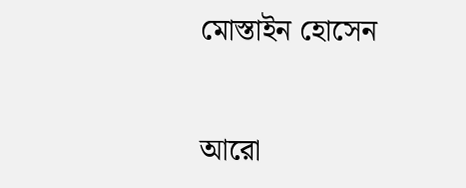মোস্তাইন হোসেন


আরো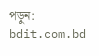পড়ুন:
bdit.com.bd